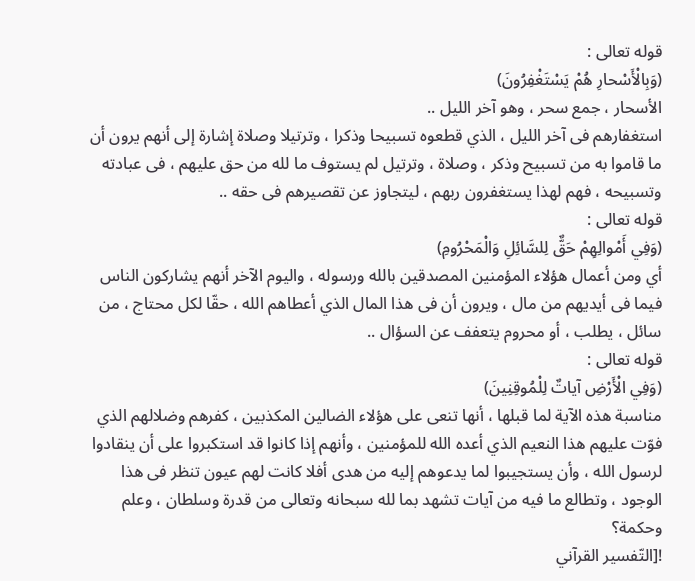قوله تعالى :
(وَبِالْأَسْحارِ هُمْ يَسْتَغْفِرُونَ)
الأسحار ، جمع سحر ، وهو آخر الليل ..
استغفارهم فى آخر الليل ، الذي قطعوه تسبيحا وذكرا ، وترتيلا وصلاة إشارة إلى أنهم يرون أن ما قاموا به من تسبيح وذكر ، وصلاة ، وترتيل لم يستوف ما لله من حق عليهم ، فى عبادته وتسبيحه ، فهم لهذا يستغفرون ربهم ، ليتجاوز عن تقصيرهم فى حقه ..
قوله تعالى :
(وَفِي أَمْوالِهِمْ حَقٌّ لِلسَّائِلِ وَالْمَحْرُومِ)
أي ومن أعمال هؤلاء المؤمنين المصدقين بالله ورسوله ، واليوم الآخر أنهم يشاركون الناس فيما فى أيديهم من مال ، ويرون أن فى هذا المال الذي أعطاهم الله ، حقّا لكل محتاج ، من سائل ، يطلب ، أو محروم يتعفف عن السؤال ..
قوله تعالى :
(وَفِي الْأَرْضِ آياتٌ لِلْمُوقِنِينَ)
مناسبة هذه الآية لما قبلها ، أنها تنعى على هؤلاء الضالين المكذبين ، كفرهم وضلالهم الذي فوّت عليهم هذا النعيم الذي أعده الله للمؤمنين ، وأنهم إذا كانوا قد استكبروا على أن ينقادوا لرسول الله ، وأن يستجيبوا لما يدعوهم إليه من هدى أفلا كانت لهم عيون تنظر فى هذا الوجود ، وتطالع ما فيه من آيات تشهد بما لله سبحانه وتعالى من قدرة وسلطان ، وعلم وحكمة؟
![التّفسير القرآني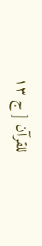للقرآن [ ج ١٣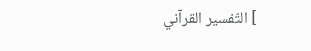] التّفسير القرآني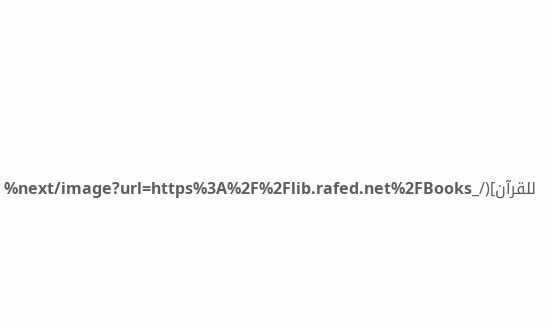للقرآن](/_next/image?url=https%3A%2F%2Flib.rafed.net%2FBooks%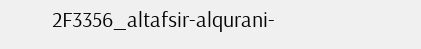2F3356_altafsir-alqurani-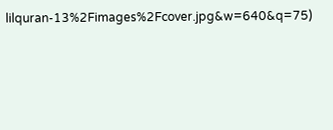lilquran-13%2Fimages%2Fcover.jpg&w=640&q=75)